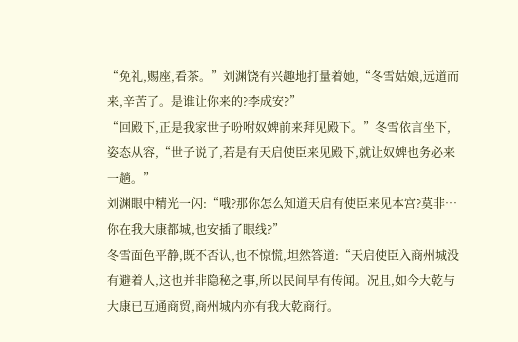“免礼,赐座,看茶。”刘渊饶有兴趣地打量着她,“冬雪姑娘,远道而来,辛苦了。是谁让你来的?李成安?”
“回殿下,正是我家世子吩咐奴婢前来拜见殿下。”冬雪依言坐下,姿态从容,“世子说了,若是有天启使臣来见殿下,就让奴婢也务必来一趟。”
刘渊眼中精光一闪:“哦?那你怎么知道天启有使臣来见本宫?莫非…你在我大康都城,也安插了眼线?”
冬雪面色平静,既不否认,也不惊慌,坦然答道:“天启使臣入商州城没有避着人,这也并非隐秘之事,所以民间早有传闻。况且,如今大乾与大康已互通商贸,商州城内亦有我大乾商行。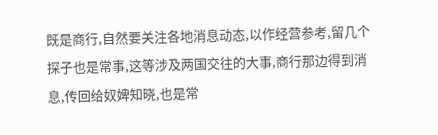既是商行,自然要关注各地消息动态,以作经营参考,留几个探子也是常事,这等涉及两国交往的大事,商行那边得到消息,传回给奴婢知晓,也是常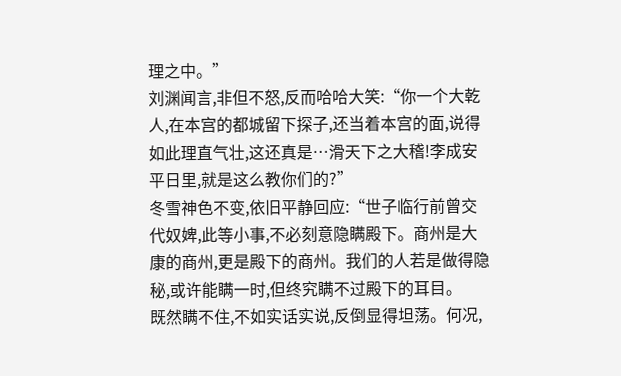理之中。”
刘渊闻言,非但不怒,反而哈哈大笑:“你一个大乾人,在本宫的都城留下探子,还当着本宫的面,说得如此理直气壮,这还真是…滑天下之大稽!李成安平日里,就是这么教你们的?”
冬雪神色不变,依旧平静回应:“世子临行前曾交代奴婢,此等小事,不必刻意隐瞒殿下。商州是大康的商州,更是殿下的商州。我们的人若是做得隐秘,或许能瞒一时,但终究瞒不过殿下的耳目。
既然瞒不住,不如实话实说,反倒显得坦荡。何况,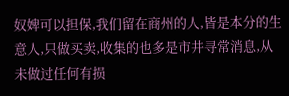奴婢可以担保,我们留在商州的人,皆是本分的生意人,只做买卖,收集的也多是市井寻常消息,从未做过任何有损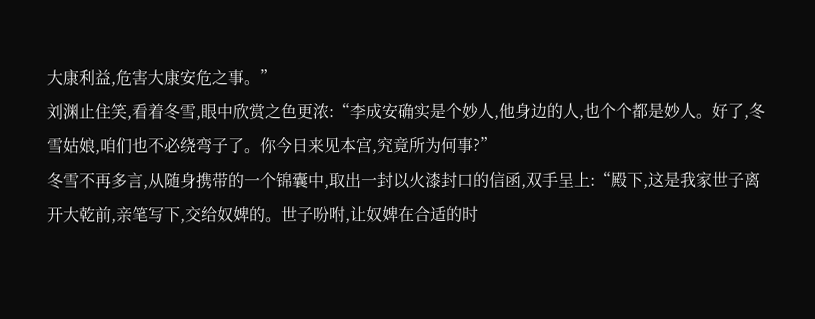大康利益,危害大康安危之事。”
刘渊止住笑,看着冬雪,眼中欣赏之色更浓:“李成安确实是个妙人,他身边的人,也个个都是妙人。好了,冬雪姑娘,咱们也不必绕弯子了。你今日来见本宫,究竟所为何事?”
冬雪不再多言,从随身携带的一个锦囊中,取出一封以火漆封口的信函,双手呈上:“殿下,这是我家世子离开大乾前,亲笔写下,交给奴婢的。世子吩咐,让奴婢在合适的时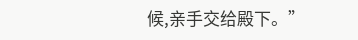候,亲手交给殿下。”